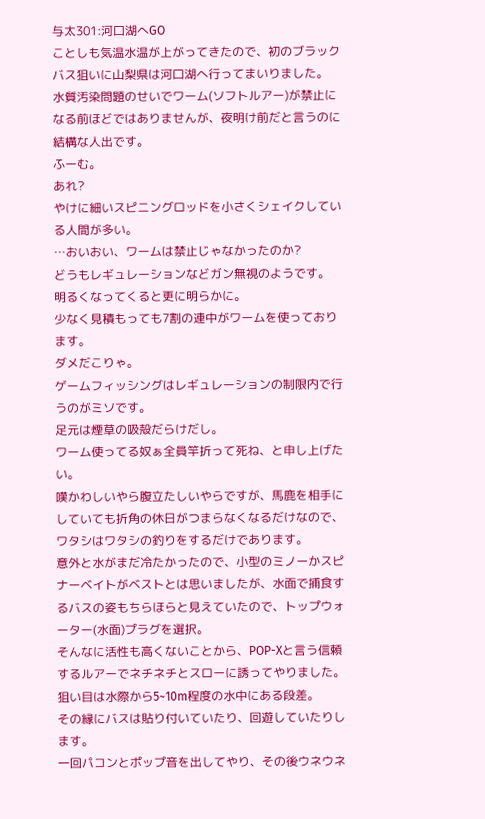与太301:河口湖へGO
ことしも気温水温が上がってきたので、初のブラックバス狙いに山梨県は河口湖へ行ってまいりました。
水質汚染問題のせいでワーム(ソフトルアー)が禁止になる前ほどではありませんが、夜明け前だと言うのに結構な人出です。
ふーむ。
あれ?
やけに細いスピニングロッドを小さくシェイクしている人間が多い。
…おいおい、ワームは禁止じゃなかったのか?
どうもレギュレーションなどガン無視のようです。
明るくなってくると更に明らかに。
少なく見積もっても7割の連中がワームを使っております。
ダメだこりゃ。
ゲームフィッシングはレギュレーションの制限内で行うのがミソです。
足元は煙草の吸殻だらけだし。
ワーム使ってる奴ぁ全員竿折って死ね、と申し上げたい。
嘆かわしいやら腹立たしいやらですが、馬鹿を相手にしていても折角の休日がつまらなくなるだけなので、ワタシはワタシの釣りをするだけであります。
意外と水がまだ冷たかったので、小型のミノーかスピナーベイトがベストとは思いましたが、水面で捕食するバスの姿もちらほらと見えていたので、トップウォーター(水面)プラグを選択。
そんなに活性も高くないことから、POP-Xと言う信頼するルアーでネチネチとスローに誘ってやりました。
狙い目は水際から5~10m程度の水中にある段差。
その縁にバスは貼り付いていたり、回遊していたりします。
一回パコンとポップ音を出してやり、その後ウネウネ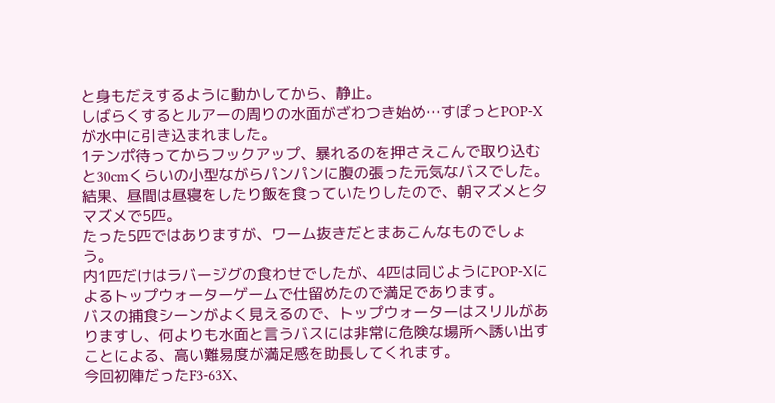と身もだえするように動かしてから、静止。
しばらくするとルアーの周りの水面がざわつき始め…すぽっとPOP-Xが水中に引き込まれました。
1テンポ待ってからフックアップ、暴れるのを押さえこんで取り込むと30cmくらいの小型ながらパンパンに腹の張った元気なバスでした。
結果、昼間は昼寝をしたり飯を食っていたりしたので、朝マズメと夕マズメで5匹。
たった5匹ではありますが、ワーム抜きだとまあこんなものでしょう。
内1匹だけはラバージグの食わせでしたが、4匹は同じようにPOP-Xによるトップウォーターゲームで仕留めたので満足であります。
バスの捕食シーンがよく見えるので、トップウォーターはスリルがありますし、何よりも水面と言うバスには非常に危険な場所へ誘い出すことによる、高い難易度が満足感を助長してくれます。
今回初陣だったF3-63X、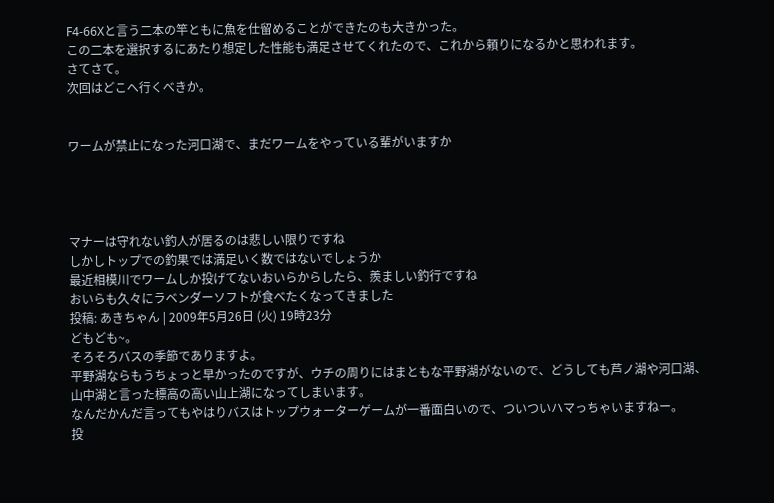F4-66Xと言う二本の竿ともに魚を仕留めることができたのも大きかった。
この二本を選択するにあたり想定した性能も満足させてくれたので、これから頼りになるかと思われます。
さてさて。
次回はどこへ行くべきか。


ワームが禁止になった河口湖で、まだワームをやっている輩がいますか




マナーは守れない釣人が居るのは悲しい限りですね
しかしトップでの釣果では満足いく数ではないでしょうか
最近相模川でワームしか投げてないおいらからしたら、羨ましい釣行ですね
おいらも久々にラベンダーソフトが食べたくなってきました
投稿: あきちゃん | 2009年5月26日 (火) 19時23分
どもども~。
そろそろバスの季節でありますよ。
平野湖ならもうちょっと早かったのですが、ウチの周りにはまともな平野湖がないので、どうしても芦ノ湖や河口湖、山中湖と言った標高の高い山上湖になってしまいます。
なんだかんだ言ってもやはりバスはトップウォーターゲームが一番面白いので、ついついハマっちゃいますねー。
投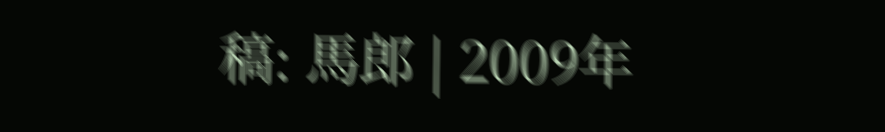稿: 馬郎 | 2009年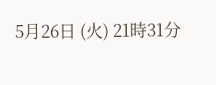5月26日 (火) 21時31分